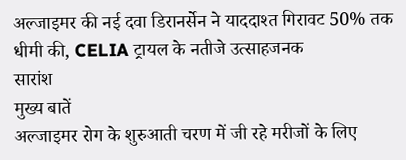अल्जाइमर की नई दवा डिरानर्सेन ने याददाश्त गिरावट 50% तक धीमी की, CELIA ट्रायल के नतीजे उत्साहजनक
सारांश
मुख्य बातें
अल्जाइमर रोग के शुरुआती चरण में जी रहे मरीजों के लिए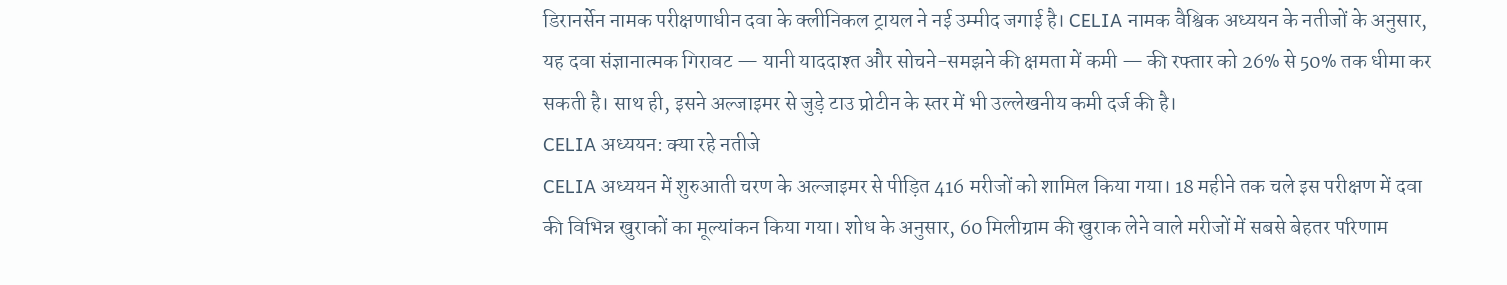डिरानर्सेन नामक परीक्षणाधीन दवा के क्लीनिकल ट्रायल ने नई उम्मीद जगाई है। CELIA नामक वैश्विक अध्ययन के नतीजों के अनुसार, यह दवा संज्ञानात्मक गिरावट — यानी याददाश्त और सोचने-समझने की क्षमता में कमी — की रफ्तार को 26% से 50% तक धीमा कर सकती है। साथ ही, इसने अल्जाइमर से जुड़े टाउ प्रोटीन के स्तर में भी उल्लेखनीय कमी दर्ज की है।
CELIA अध्ययन: क्या रहे नतीजे
CELIA अध्ययन में शुरुआती चरण के अल्जाइमर से पीड़ित 416 मरीजों को शामिल किया गया। 18 महीने तक चले इस परीक्षण में दवा की विभिन्न खुराकों का मूल्यांकन किया गया। शोध के अनुसार, 60 मिलीग्राम की खुराक लेने वाले मरीजों में सबसे बेहतर परिणाम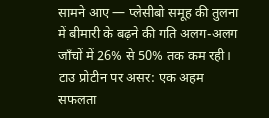सामने आए — प्लेसीबो समूह की तुलना में बीमारी के बढ़ने की गति अलग-अलग जाँचों में 26% से 50% तक कम रही।
टाउ प्रोटीन पर असर: एक अहम सफलता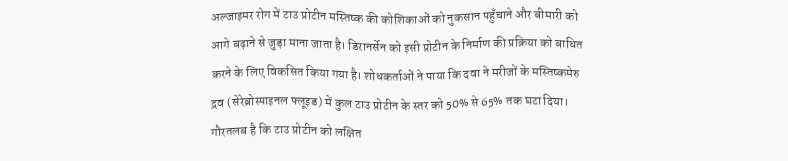अल्जाइमर रोग में टाउ प्रोटीन मस्तिष्क की कोशिकाओं को नुकसान पहुँचाने और बीमारी को आगे बढ़ाने से जुड़ा माना जाता है। डिरानर्सेन को इसी प्रोटीन के निर्माण की प्रक्रिया को बाधित करने के लिए विकसित किया गया है। शोधकर्ताओं ने पाया कि दवा ने मरीजों के मस्तिष्कमेरु द्रव (सेरेब्रोस्पाइनल फ्लूइड) में कुल टाउ प्रोटीन के स्तर को 50% से 65% तक घटा दिया। गौरतलब है कि टाउ प्रोटीन को लक्षित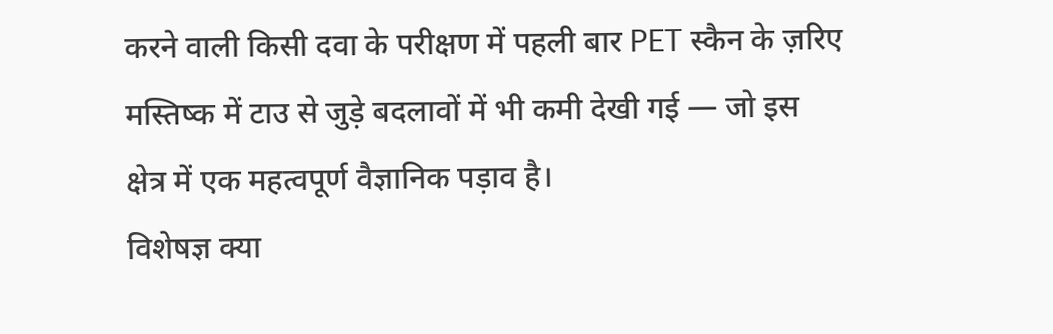करने वाली किसी दवा के परीक्षण में पहली बार PET स्कैन के ज़रिए मस्तिष्क में टाउ से जुड़े बदलावों में भी कमी देखी गई — जो इस क्षेत्र में एक महत्वपूर्ण वैज्ञानिक पड़ाव है।
विशेषज्ञ क्या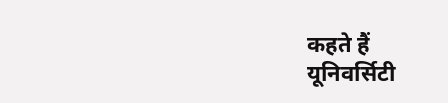कहते हैं
यूनिवर्सिटी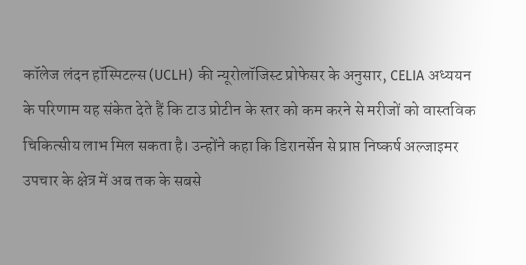कॉलेज लंदन हॉस्पिटल्स (UCLH) की न्यूरोलॉजिस्ट प्रोफेसर के अनुसार, CELIA अध्ययन के परिणाम यह संकेत देते हैं कि टाउ प्रोटीन के स्तर को कम करने से मरीजों को वास्तविक चिकित्सीय लाभ मिल सकता है। उन्होंने कहा कि डिरानर्सेन से प्राप्त निष्कर्ष अल्जाइमर उपचार के क्षेत्र में अब तक के सबसे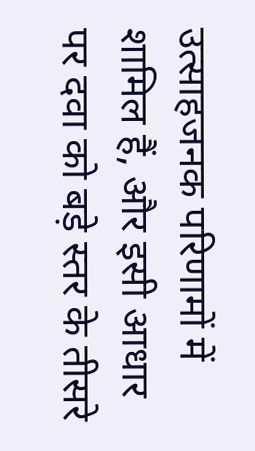उत्साहजनक परिणामों में शामिल हैं, और इसी आधार पर दवा को बड़े स्तर के तीसरे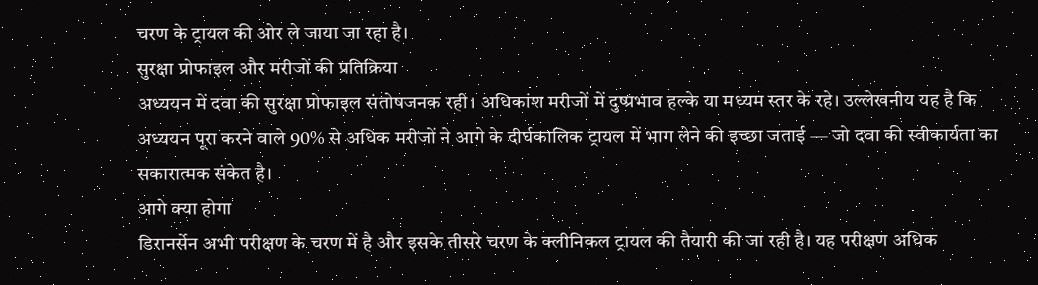चरण के ट्रायल की ओर ले जाया जा रहा है।
सुरक्षा प्रोफाइल और मरीजों की प्रतिक्रिया
अध्ययन में दवा की सुरक्षा प्रोफाइल संतोषजनक रही। अधिकांश मरीजों में दुष्प्रभाव हल्के या मध्यम स्तर के रहे। उल्लेखनीय यह है कि अध्ययन पूरा करने वाले 90% से अधिक मरीजों ने आगे के दीर्घकालिक ट्रायल में भाग लेने की इच्छा जताई — जो दवा की स्वीकार्यता का सकारात्मक संकेत है।
आगे क्या होगा
डिरानर्सेन अभी परीक्षण के चरण में है और इसके तीसरे चरण के क्लीनिकल ट्रायल की तैयारी की जा रही है। यह परीक्षण अधिक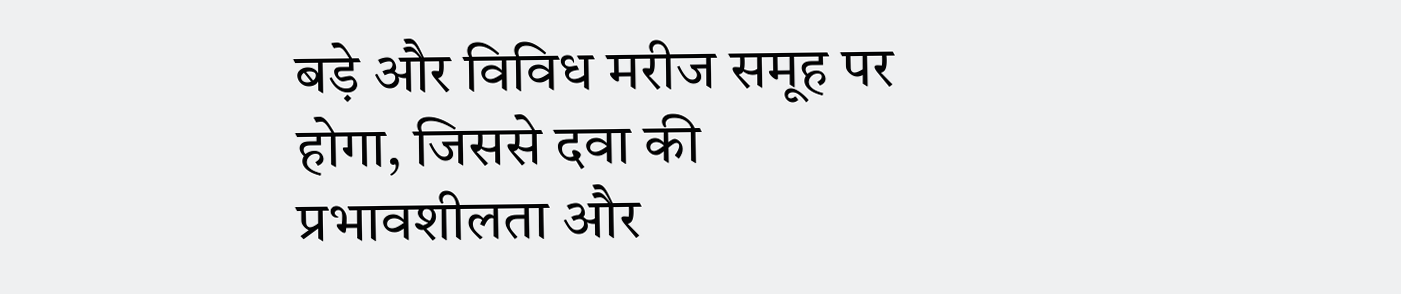बड़े और विविध मरीज समूह पर होगा, जिससे दवा की प्रभावशीलता और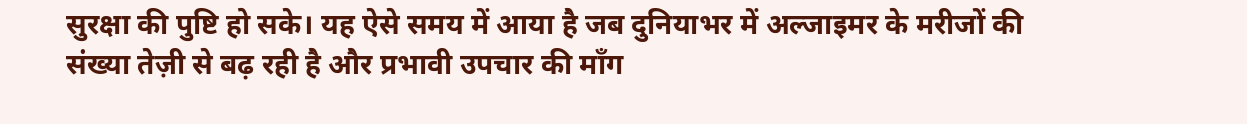सुरक्षा की पुष्टि हो सके। यह ऐसे समय में आया है जब दुनियाभर में अल्जाइमर के मरीजों की संख्या तेज़ी से बढ़ रही है और प्रभावी उपचार की माँग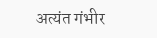अत्यंत गंभीर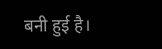बनी हुई है।